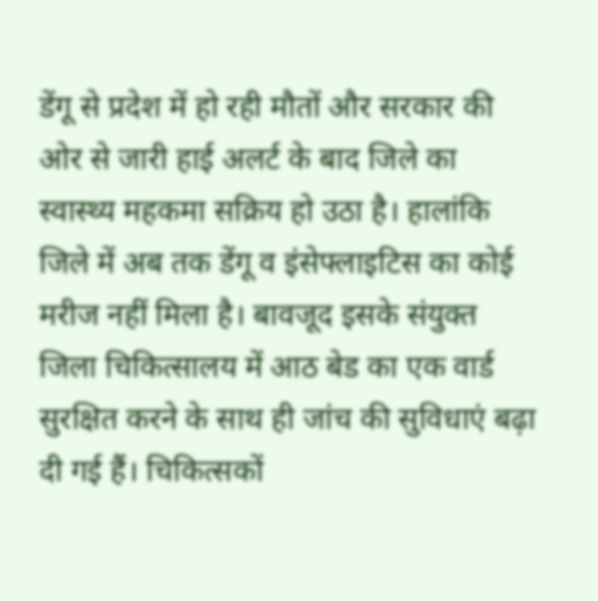डेंगू से प्रदेश में हो रही मौतों और सरकार की ओर से जारी हाई अलर्ट के बाद जिले का स्वास्थ्य महकमा सक्रिय हो उठा है। हालांकि जिले में अब तक डेंगू व इंसेफ्लाइटिस का कोई मरीज नहीं मिला है। बावजूद इसके संयुक्त जिला चिकित्सालय में आठ बेड का एक वार्ड सुरक्षित करने के साथ ही जांच की सुविधाएं बढ़ा दी गई हैं। चिकित्सकों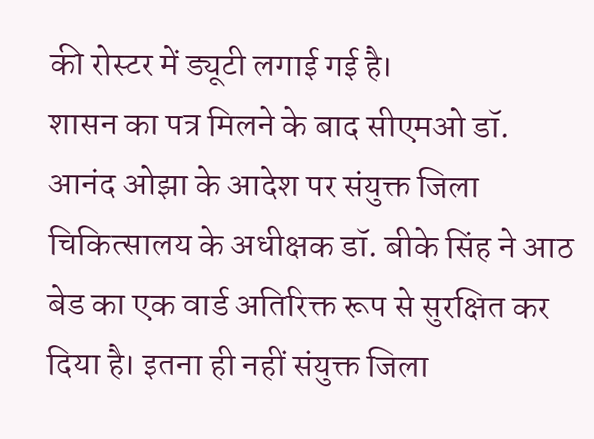की रोस्टर में ड्यूटी लगाई गई है।
शासन का पत्र मिलने के बाद सीएमओ डॉ. आनंद ओझा के आदेश पर संयुक्त जिला चिकित्सालय के अधीक्षक डॉ. बीके सिंह ने आठ बेड का एक वार्ड अतिरिक्त रूप से सुरक्षित कर दिया है। इतना ही नहीं संयुक्त जिला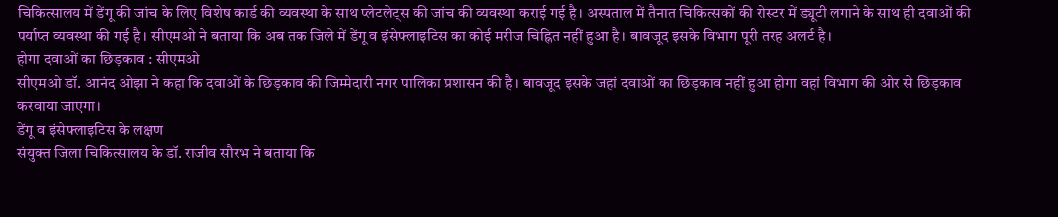चिकित्सालय में डेंगू की जांच के लिए विशेष कार्ड की व्यवस्था के साथ प्लेटलेट्स की जांच की व्यवस्था कराई गई है। अस्पताल में तैनात चिकित्सकों की रोस्टर में ड्यूटी लगाने के साथ ही दवाओं की पर्याप्त व्यवस्था की गई है। सीएमओ ने बताया कि अब तक जिले में डेंगू व इंसेफ्लाइटिस का कोई मरीज चिह्नित नहीं हुआ है। बावजूद इसके विभाग पूरी तरह अलर्ट है।
होगा दवाओं का छिड़काव : सीएमओ
सीएमओ डॉ. आनंद ओझा ने कहा कि दवाओं के छिड़काव की जिम्मेदारी नगर पालिका प्रशासन की है। बावजूद इसके जहां दवाओं का छिड़काव नहीं हुआ होगा वहां विभाग की ओर से छिड़काव करवाया जाएगा।
डेंगू व इंसेफ्लाइटिस के लक्षण
संयुक्त जिला चिकित्सालय के डॉ. राजीव सौरभ ने बताया कि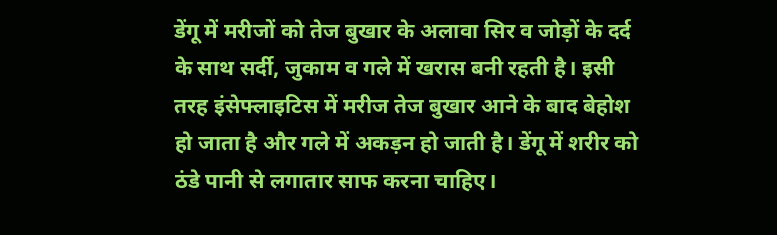डेंगू में मरीजों को तेज बुखार के अलावा सिर व जोड़ों के दर्द के साथ सर्दी, जुकाम व गले में खरास बनी रहती है। इसी तरह इंसेफ्लाइटिस में मरीज तेज बुखार आने के बाद बेहोश हो जाता है और गले में अकड़न हो जाती है। डेंगू में शरीर को ठंडे पानी से लगातार साफ करना चाहिए।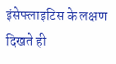इंसेफ्लाइटिस के लक्षण दिखते ही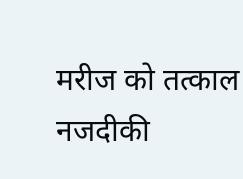मरीज को तत्काल नजदीकी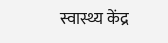स्वास्थ्य केंद्र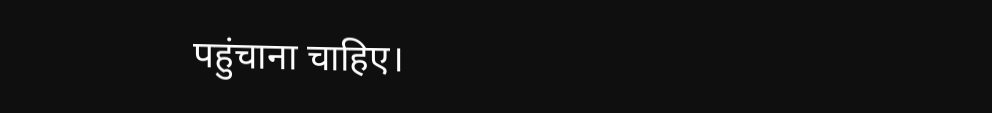पहुंचाना चाहिए।